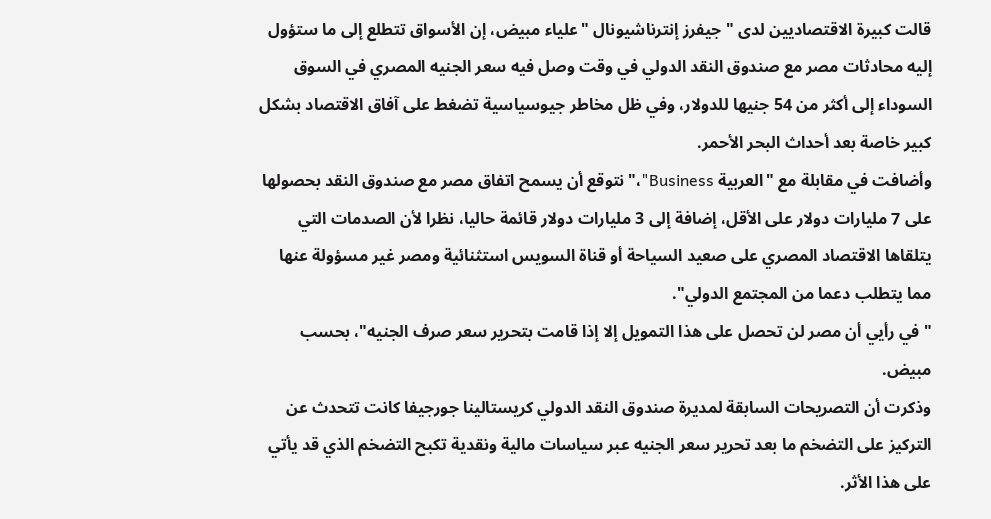قالت كبيرة الاقتصاديين لدى "جيفرز إنترناشيونال "علياء مبيض، إن الأسواق تتطلع إلى ما ستؤول إليه محادثات مصر مع صندوق النقد الدولي في وقت وصل فيه سعر الجنيه المصري في السوق السوداء إلى أكثر من 54 جنيها للدولار، وفي ظل مخاطر جيوسياسية تضغط على آفاق الاقتصاد بشكل كبير خاصة بعد أحداث البحر الأحمر.
وأضافت في مقابلة مع "العربية Business"،"نتوقع أن يسمح اتفاق مصر مع صندوق النقد بحصولها على 7 مليارات دولار على الأقل، إضافة إلى 3 مليارات دولار قائمة حاليا، نظرا لأن الصدمات التي يتلقاها الاقتصاد المصري على صعيد السياحة أو قناة السويس استثنائية ومصر غير مسؤولة عنها مما يتطلب دعما من المجتمع الدولي".
"في رأيي أن مصر لن تحصل على هذا التمويل إلا إذا قامت بتحرير سعر صرف الجنيه"، بحسب مبيض.
وذكرت أن التصريحات السابقة لمديرة صندوق النقد الدولي كريستالينا جورجيفا كانت تتحدث عن التركيز على التضخم ما بعد تحرير سعر الجنيه عبر سياسات مالية ونقدية تكبح التضخم الذي قد يأتي على هذا الأثر.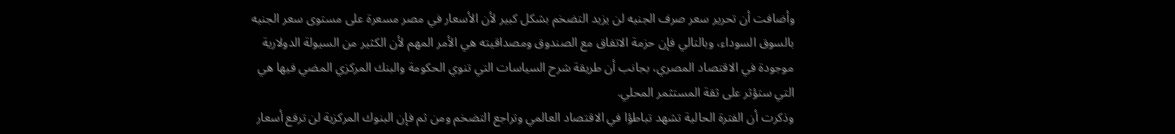وأضافت أن تحرير سعر صرف الجنيه لن يزيد التضخم بشكل كبير لأن الأسعار في مصر مسعرة على مستوى سعر الجنيه بالسوق السوداء، وبالتالي فإن حزمة الاتفاق مع الصندوق ومصداقيته هي الأمر المهم لأن الكثير من السيولة الدولارية موجودة في الاقتصاد المصري، بجانب أن طريقة شرح السياسات التي تنوي الحكومة والبنك المركزي المضي فيها هي التي ستؤثر على ثقة المستثمر المحلي.
وذكرت أن الفترة الحالية تشهد تباطؤا في الاقتصاد العالمي وتراجع التضخم ومن ثم فإن البنوك المركزية لن ترفع أسعار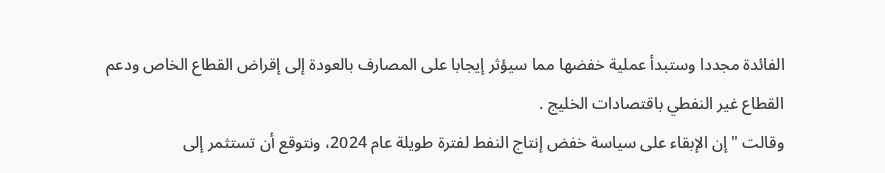الفائدة مجددا وستبدأ عملية خفضها مما سيؤثر إيجابا على المصارف بالعودة إلى إقراض القطاع الخاص ودعم القطاع غير النفطي باقتصادات الخليج .
وقالت "إن الإبقاء على سياسة خفض إنتاج النفط لفترة طويلة عام 2024، ونتوقع أن تستثمر إلى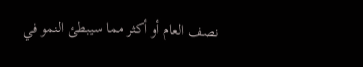نصف العام أو أكثر مما سيبطئ النمو في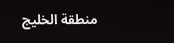منطقة الخليج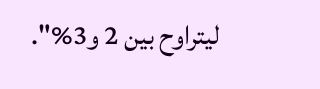ليتراوح بين 2 و3%".